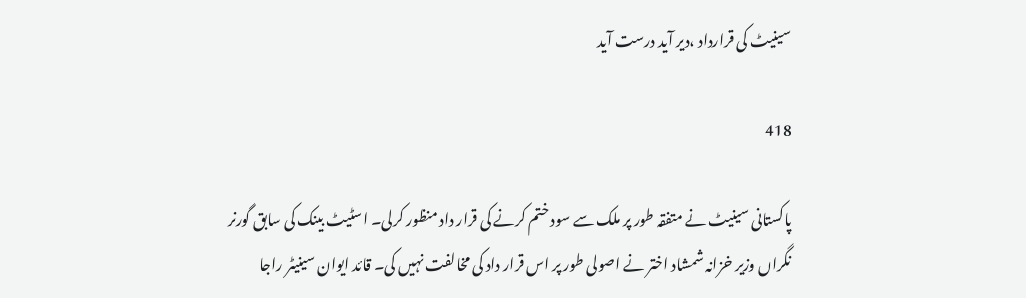سینیٹ کی قرارداد ،دیر آید درست آید

418

پاکستانی سینیٹ نے متفقہ طور پر ملک سے سود ختم کرنے کی قرار داد منظور کرلی۔ اسٹیٹ بینک کی سابق گورنر نگراں وزیر خزانہ شمشاد اختر نے اصولی طور پر اس قرار داد کی مخالفت نہیں کی۔ قائد ایوان سینیٹر راجا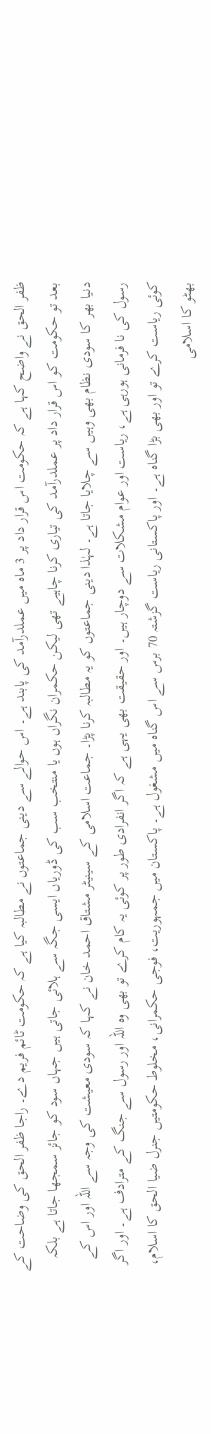ظفر الحق نے واضح کہا ہے کہ حکومت اس قرار داد پر 3 ماہ میں عملدرآمد کی پابند ہے۔ اس حوالے سے دینی جماعتوں نے مطالبہ کیا ہے کہ حکومت ٹائم فریم دے۔ راجا ظفر الحق کی وضاحت کے بعد تو حکومت کو اس قرار داد پر عملدرآمد کی تیاری کرنا چاہیے تھی لیکن حکمران نگراں ہوں یا منتخب سب کی ڈوریاں ایسی جگہ سے ہلائی جاتی ہیں جہاں سود کو جائز سمجھا جاتا ہے بلکہ دنیا بھر کا سودی نظام بھی وہیں سے چلایا جاتا ہے۔ لہٰذا دینی جماعتوں کو یہ مطالبہ کرنا پڑا۔ جماعت اسلامی کے سینیٹر مشتاق احمد خان نے کہا کہ سودی معیشت کی وجہ سے اللہ اور اس کے رسول کی نا فرمانی ہورہی ہے، ریاست اور عوام مشکلات سے دوچار ہیں۔ اور حقیقت بھی یہی ہے کہ اگر انفرادی طور پر کوئی یہ کام کرے تو بھی وہ اللہ اور رسول سے جنگ کے مترادف ہے۔ اور اگر کوئی ریاست کرے تو اور بھی بڑا گناہ ہے۔ اور پاکستانی ریاست گزشتہ 70 برس سے اس گناہ میں مشغول ہے۔ پاکستان میں جمہوریت، فوجی حکمرانی، مخلوط حکومتیں جنرل ضیا الحق کا اسلام، بھٹو کا اسلامی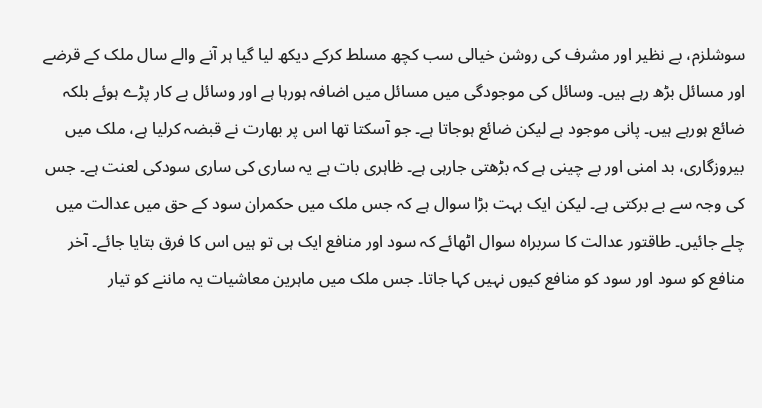سوشلزم، بے نظیر اور مشرف کی روشن خیالی سب کچھ مسلط کرکے دیکھ لیا گیا ہر آنے والے سال ملک کے قرضے اور مسائل بڑھ رہے ہیں۔ وسائل کی موجودگی میں مسائل میں اضافہ ہورہا ہے اور وسائل بے کار پڑے ہوئے بلکہ ضائع ہورہے ہیں۔ پانی موجود ہے لیکن ضائع ہوجاتا ہے۔ جو آسکتا تھا اس پر بھارت نے قبضہ کرلیا ہے، ملک میں بیروزگاری، بد امنی اور بے چینی ہے کہ بڑھتی جارہی ہے۔ ظاہری بات ہے یہ ساری کی ساری سودکی لعنت ہے۔ جس کی وجہ سے بے برکتی ہے۔ لیکن ایک بہت بڑا سوال ہے کہ جس ملک میں حکمران سود کے حق میں عدالت میں چلے جائیں۔ طاقتور عدالت کا سربراہ سوال اٹھائے کہ سود اور منافع ایک ہی تو ہیں اس کا فرق بتایا جائے۔ آخر منافع کو سود اور سود کو منافع کیوں نہیں کہا جاتا۔ جس ملک میں ماہرین معاشیات یہ ماننے کو تیار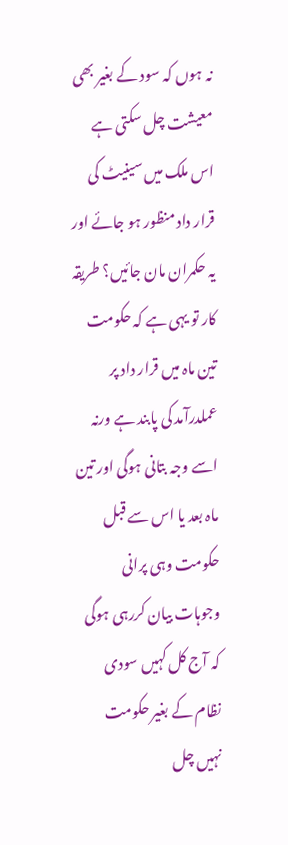نہ ہوں کہ سود کے بغیر بھی معیشت چل سکتی ہے اس ملک میں سینیٹ کی قرار داد منظور ہو جائے اور یہ حکمران مان جائیں؟ طریقہ کار تو یہی ہے کہ حکومت تین ماہ میں قرار داد پر عملدرآمد کی پابند ہے ورنہ اسے وجہ بتانی ہوگی اور تین ماہ بعد یا اس سے قبل حکومت وہی پرانی وجوہات بیان کررہی ہوگی کہ آج کل کہیں سودی نظام کے بغیر حکومت نہیں چل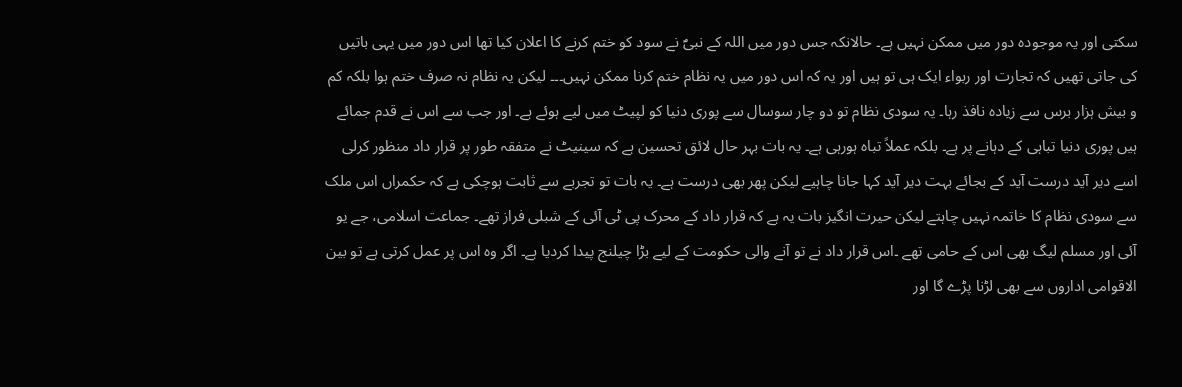سکتی اور یہ موجودہ دور میں ممکن نہیں ہے۔ حالانکہ جس دور میں اللہ کے نبیؐ نے سود کو ختم کرنے کا اعلان کیا تھا اس دور میں یہی باتیں کی جاتی تھیں کہ تجارت اور ربواء ایک ہی تو ہیں اور یہ کہ اس دور میں یہ نظام ختم کرنا ممکن نہیں۔۔۔ لیکن یہ نظام نہ صرف ختم ہوا بلکہ کم و بیش ہزار برس سے زیادہ نافذ رہا۔ یہ سودی نظام تو دو چار سوسال سے پوری دنیا کو لپیٹ میں لیے ہوئے ہے۔ اور جب سے اس نے قدم جمائے ہیں پوری دنیا تباہی کے دہانے پر ہے۔ بلکہ عملاً تباہ ہورہی ہے۔ یہ بات بہر حال لائق تحسین ہے کہ سینیٹ نے متفقہ طور پر قرار داد منظور کرلی اسے دیر آید درست آید کے بجائے بہت دیر آید کہا جانا چاہیے لیکن پھر بھی درست ہے۔ یہ بات تو تجربے سے ثابت ہوچکی ہے کہ حکمراں اس ملک سے سودی نظام کا خاتمہ نہیں چاہتے لیکن حیرت انگیز بات یہ ہے کہ قرار داد کے محرک پی ٹی آئی کے شبلی فراز تھے۔ جماعت اسلامی، جے یو آئی اور مسلم لیگ بھی اس کے حامی تھے ۔اس قرار داد نے تو آنے والی حکومت کے لیے بڑا چیلنج پیدا کردیا ہے۔ اگر وہ اس پر عمل کرتی ہے تو بین الاقوامی اداروں سے بھی لڑنا پڑے گا اور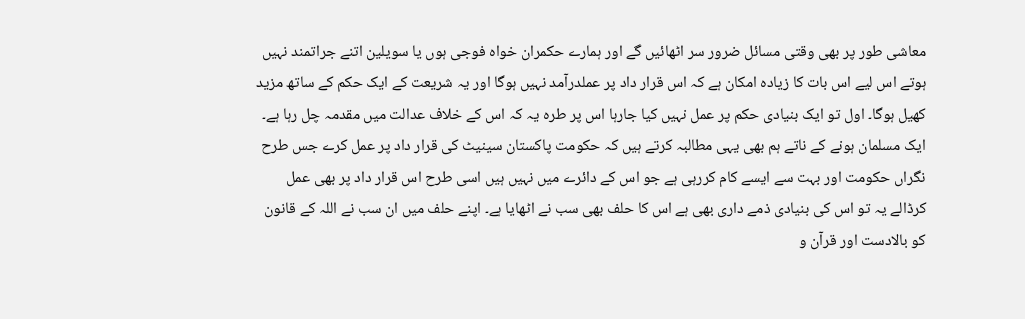معاشی طور پر بھی وقتی مسائل ضرور سر اٹھائیں گے اور ہمارے حکمران خواہ فوجی ہوں یا سویلین اتنے جراتمند نہیں ہوتے اس لیے اس بات کا زیادہ امکان ہے کہ اس قرار داد پر عملدرآمد نہیں ہوگا اور یہ شریعت کے ایک حکم کے ساتھ مزید کھیل ہوگا۔ اول تو ایک بنیادی حکم پر عمل نہیں کیا جارہا اس پر طرہ یہ کہ اس کے خلاف عدالت میں مقدمہ چل رہا ہے۔ ایک مسلمان ہونے کے ناتے ہم بھی یہی مطالبہ کرتے ہیں کہ حکومت پاکستان سینیٹ کی قرار داد پر عمل کرے جس طرح نگراں حکومت اور بہت سے ایسے کام کررہی ہے جو اس کے دائرے میں نہیں ہیں اسی طرح اس قرار داد پر بھی عمل کرڈالے یہ تو اس کی بنیادی ذمے داری بھی ہے اس کا حلف بھی سب نے اٹھایا ہے۔ اپنے حلف میں ان سب نے اللہ کے قانون کو بالادست اور قرآن و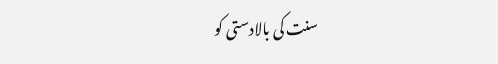سنت کی بالادستی کو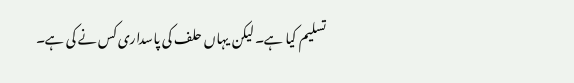تسلیم کیا ہے۔ لیکن یہاں حلف کی پاسداری کس نے کی ہے۔